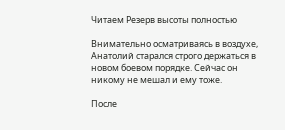Читаем Резерв высоты полностью

Внимательно осматриваясь в воздухе, Анатолий старался строго держаться в новом боевом порядке. Сейчас он никому не мешал и ему тоже.

После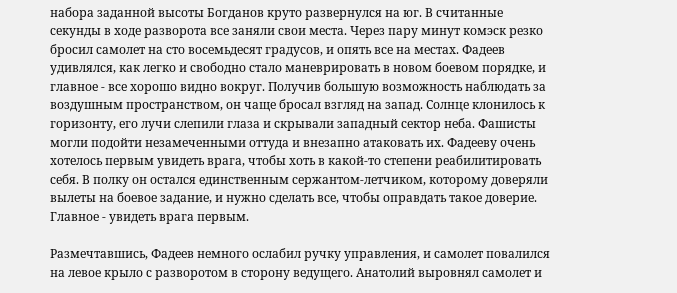набора заданной высоты Богданов круто развернулся на юг. В считанные секунды в ходе разворота все заняли свои места. Через пару минут комэск резко бросил самолет на сто восемьдесят градусов, и опять все на местах. Фадеев удивлялся, как легко и свободно стало маневрировать в новом боевом порядке, и главное - все хорошо видно вокруг. Получив большую возможность наблюдать за воздушным пространством, он чаще бросал взгляд на запад. Солнце клонилось к горизонту, его лучи слепили глаза и скрывали западный сектор неба. Фашисты могли подойти незамеченными оттуда и внезапно атаковать их. Фадееву очень хотелось первым увидеть врага, чтобы хоть в какой-то степени реабилитировать себя. В полку он остался единственным сержантом-летчиком, которому доверяли вылеты на боевое задание, и нужно сделать все, чтобы оправдать такое доверие. Главное - увидеть врага первым.

Размечтавшись, Фадеев немного ослабил ручку управления, и самолет повалился на левое крыло с разворотом в сторону ведущего. Анатолий выровнял самолет и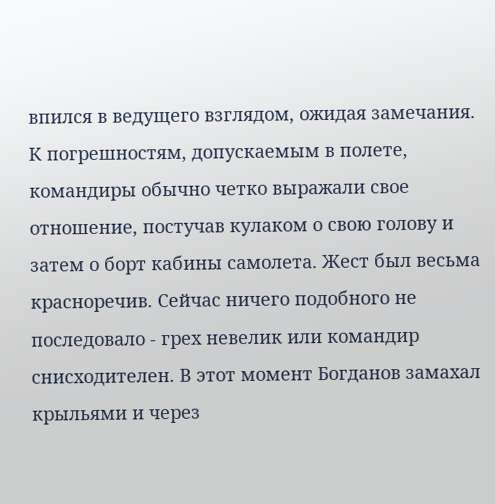впился в ведущего взглядом, ожидая замечания. К погрешностям, допускаемым в полете, командиры обычно четко выражали свое отношение, постучав кулаком о свою голову и затем о борт кабины самолета. Жест был весьма красноречив. Сейчас ничего подобного не последовало - грех невелик или командир снисходителен. В этот момент Богданов замахал крыльями и через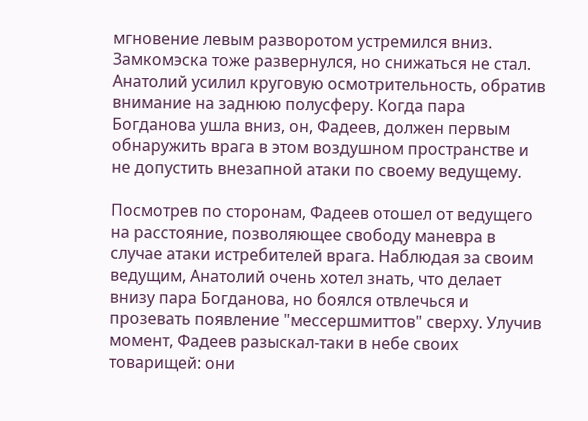мгновение левым разворотом устремился вниз. Замкомэска тоже развернулся, но снижаться не стал. Анатолий усилил круговую осмотрительность, обратив внимание на заднюю полусферу. Когда пара Богданова ушла вниз, он, Фадеев, должен первым обнаружить врага в этом воздушном пространстве и не допустить внезапной атаки по своему ведущему.

Посмотрев по сторонам, Фадеев отошел от ведущего на расстояние, позволяющее свободу маневра в случае атаки истребителей врага. Наблюдая за своим ведущим, Анатолий очень хотел знать, что делает внизу пара Богданова, но боялся отвлечься и прозевать появление "мессершмиттов" сверху. Улучив момент, Фадеев разыскал-таки в небе своих товарищей: они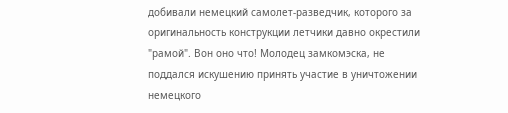добивали немецкий самолет-разведчик, которого за оригинальность конструкции летчики давно окрестили "рамой". Вон оно что! Молодец замкомэска, не поддался искушению принять участие в уничтожении немецкого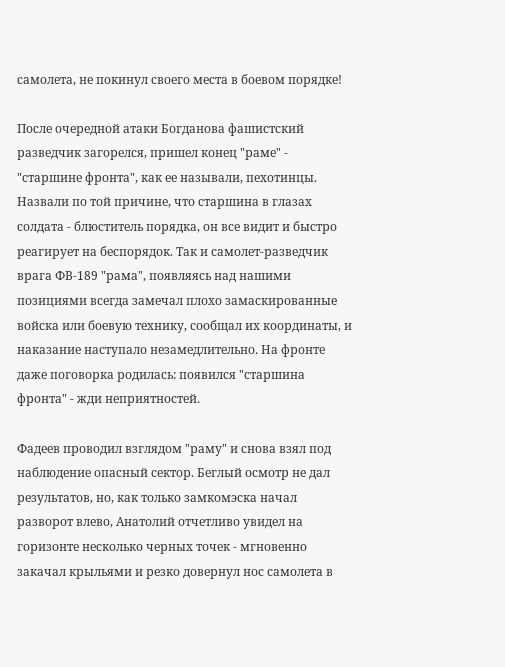самолета, не покинул своего места в боевом порядке!

После очередной атаки Богданова фашистский разведчик загорелся, пришел конец "раме" - "старшине фронта", как ее называли, пехотинцы. Назвали по той причине, что старшина в глазах солдата - блюститель порядка, он все видит и быстро реагирует на беспорядок. Так и самолет-разведчик врага ФВ-189 "рама", появляясь над нашими позициями всегда замечал плохо замаскированные войска или боевую технику, сообщал их координаты, и наказание наступало незамедлительно. На фронте даже поговорка родилась: появился "старшина фронта" - жди неприятностей.

Фадеев проводил взглядом "раму" и снова взял под наблюдение опасный сектор. Беглый осмотр не дал результатов, но, как только замкомэска начал разворот влево, Анатолий отчетливо увидел на горизонте несколько черных точек - мгновенно закачал крыльями и резко довернул нос самолета в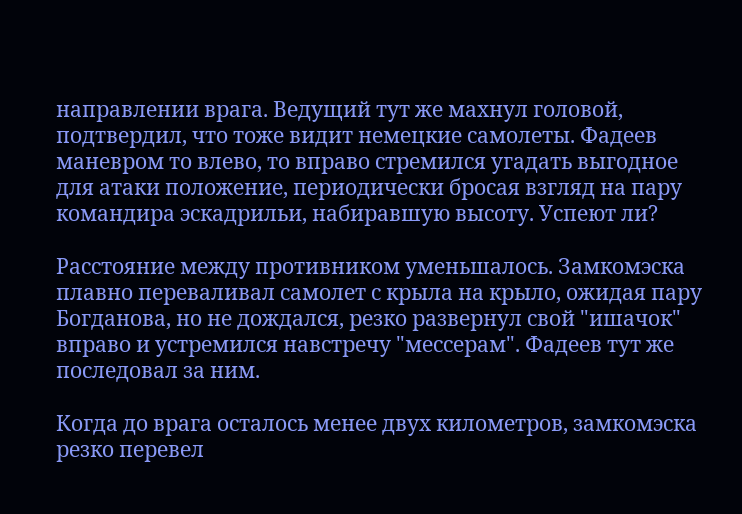направлении врага. Ведущий тут же махнул головой, подтвердил, что тоже видит немецкие самолеты. Фадеев маневром то влево, то вправо стремился угадать выгодное для атаки положение, периодически бросая взгляд на пару командира эскадрильи, набиравшую высоту. Успеют ли?

Расстояние между противником уменьшалось. Замкомэска плавно переваливал самолет с крыла на крыло, ожидая пару Богданова, но не дождался, резко развернул свой "ишачок" вправо и устремился навстречу "мессерам". Фадеев тут же последовал за ним.

Когда до врага осталось менее двух километров, замкомэска резко перевел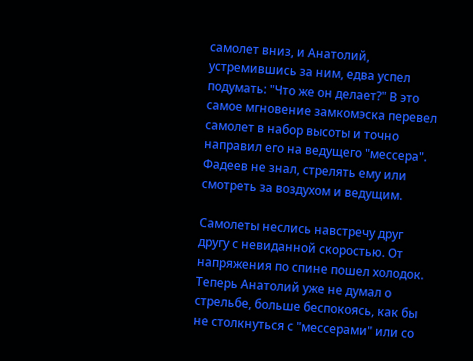самолет вниз, и Анатолий, устремившись за ним, едва успел подумать: "Что же он делает?" В это самое мгновение замкомэска перевел самолет в набор высоты и точно направил его на ведущего "мессера". Фадеев не знал, стрелять ему или смотреть за воздухом и ведущим.

Самолеты неслись навстречу друг другу с невиданной скоростью. От напряжения по спине пошел холодок. Теперь Анатолий уже не думал о стрельбе, больше беспокоясь, как бы не столкнуться с "мессерами" или со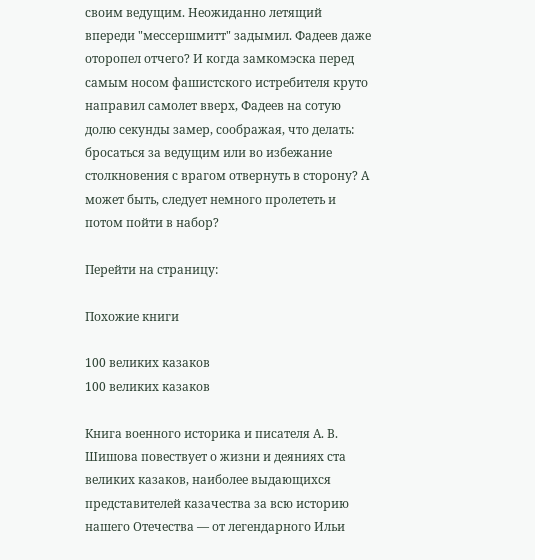своим ведущим. Неожиданно летящий впереди "мессершмитт" задымил. Фадеев даже оторопел отчего? И когда замкомэска перед самым носом фашистского истребителя круто направил самолет вверх, Фадеев на сотую долю секунды замер, соображая, что делать: бросаться за ведущим или во избежание столкновения с врагом отвернуть в сторону? А может быть, следует немного пролететь и потом пойти в набор?

Перейти на страницу:

Похожие книги

100 великих казаков
100 великих казаков

Книга военного историка и писателя А. В. Шишова повествует о жизни и деяниях ста великих казаков, наиболее выдающихся представителей казачества за всю историю нашего Отечества — от легендарного Ильи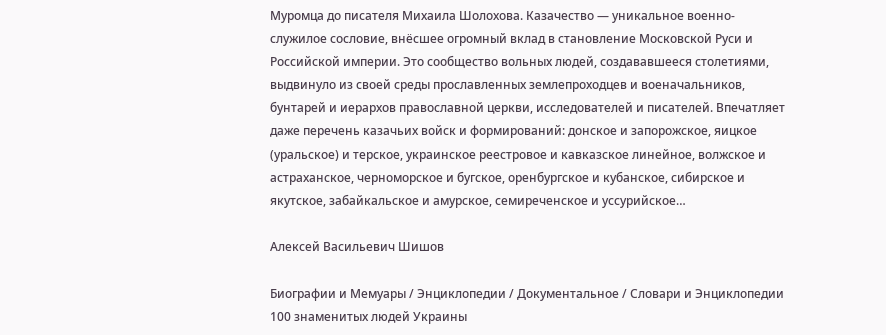Муромца до писателя Михаила Шолохова. Казачество — уникальное военно-служилое сословие, внёсшее огромный вклад в становление Московской Руси и Российской империи. Это сообщество вольных людей, создававшееся столетиями, выдвинуло из своей среды прославленных землепроходцев и военачальников, бунтарей и иерархов православной церкви, исследователей и писателей. Впечатляет даже перечень казачьих войск и формирований: донское и запорожское, яицкое (уральское) и терское, украинское реестровое и кавказское линейное, волжское и астраханское, черноморское и бугское, оренбургское и кубанское, сибирское и якутское, забайкальское и амурское, семиреченское и уссурийское…

Алексей Васильевич Шишов

Биографии и Мемуары / Энциклопедии / Документальное / Словари и Энциклопедии
100 знаменитых людей Украины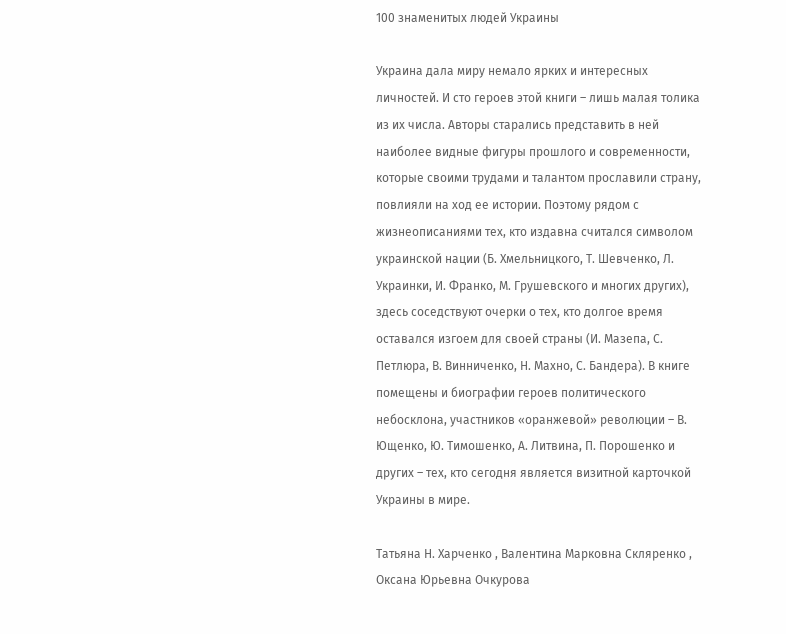100 знаменитых людей Украины

Украина дала миру немало ярких и интересных личностей. И сто героев этой книги – лишь малая толика из их числа. Авторы старались представить в ней наиболее видные фигуры прошлого и современности, которые своими трудами и талантом прославили страну, повлияли на ход ее истории. Поэтому рядом с жизнеописаниями тех, кто издавна считался символом украинской нации (Б. Хмельницкого, Т. Шевченко, Л. Украинки, И. Франко, М. Грушевского и многих других), здесь соседствуют очерки о тех, кто долгое время оставался изгоем для своей страны (И. Мазепа, С. Петлюра, В. Винниченко, Н. Махно, С. Бандера). В книге помещены и биографии героев политического небосклона, участников «оранжевой» революции – В. Ющенко, Ю. Тимошенко, А. Литвина, П. Порошенко и других – тех, кто сегодня является визитной карточкой Украины в мире.

Татьяна Н. Харченко , Валентина Марковна Скляренко , Оксана Юрьевна Очкурова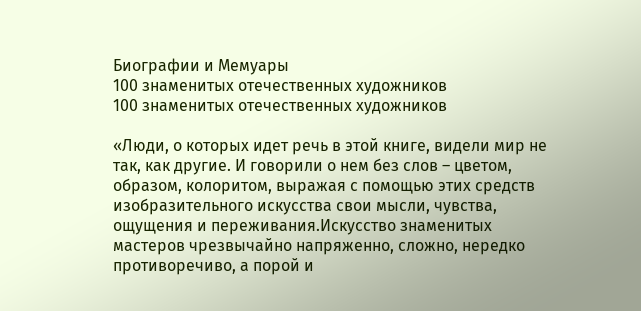Биографии и Мемуары
100 знаменитых отечественных художников
100 знаменитых отечественных художников

«Люди, о которых идет речь в этой книге, видели мир не так, как другие. И говорили о нем без слов – цветом, образом, колоритом, выражая с помощью этих средств изобразительного искусства свои мысли, чувства, ощущения и переживания.Искусство знаменитых мастеров чрезвычайно напряженно, сложно, нередко противоречиво, а порой и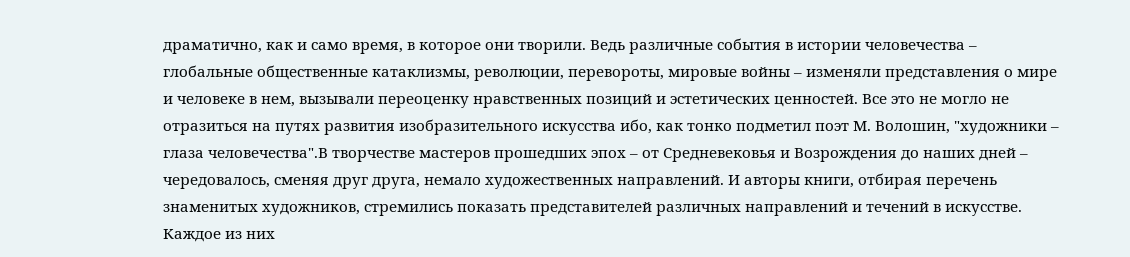драматично, как и само время, в которое они творили. Ведь различные события в истории человечества – глобальные общественные катаклизмы, революции, перевороты, мировые войны – изменяли представления о мире и человеке в нем, вызывали переоценку нравственных позиций и эстетических ценностей. Все это не могло не отразиться на путях развития изобразительного искусства ибо, как тонко подметил поэт М. Волошин, "художники – глаза человечества".В творчестве мастеров прошедших эпох – от Средневековья и Возрождения до наших дней – чередовалось, сменяя друг друга, немало художественных направлений. И авторы книги, отбирая перечень знаменитых художников, стремились показать представителей различных направлений и течений в искусстве. Каждое из них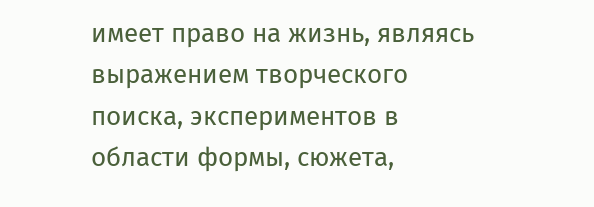имеет право на жизнь, являясь выражением творческого поиска, экспериментов в области формы, сюжета,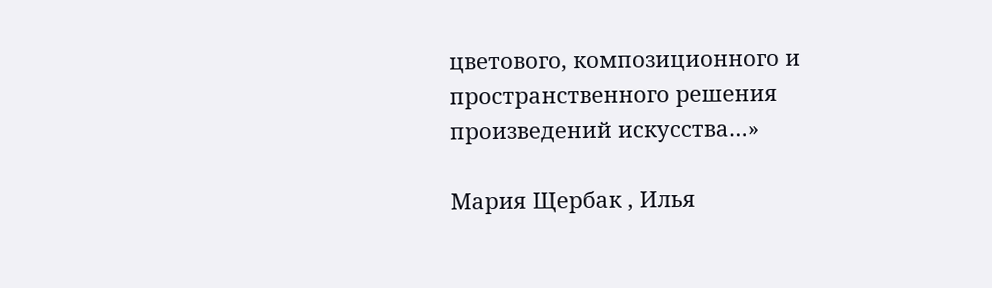цветового, композиционного и пространственного решения произведений искусства…»

Мария Щербак , Илья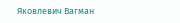Яковлевич Вагман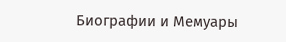Биографии и Мемуары